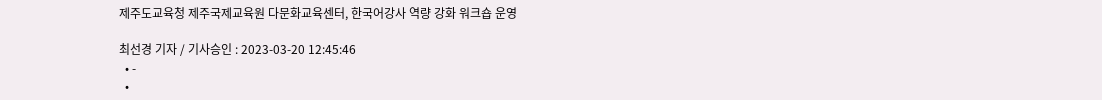제주도교육청 제주국제교육원 다문화교육센터, 한국어강사 역량 강화 워크숍 운영

최선경 기자 / 기사승인 : 2023-03-20 12:45:46
  • -
  •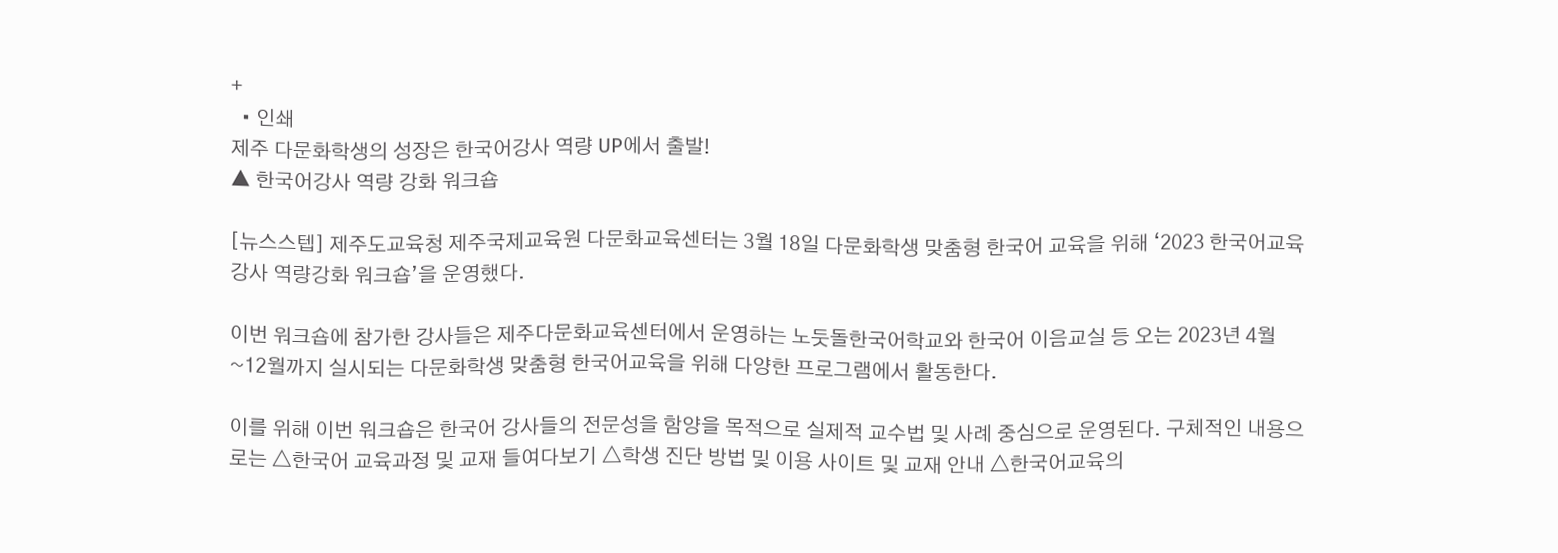+
  • 인쇄
제주 다문화학생의 성장은 한국어강사 역량 UP에서 출발!
▲ 한국어강사 역량 강화 워크숍

[뉴스스텝] 제주도교육청 제주국제교육원 다문화교육센터는 3월 18일 다문화학생 맞춤형 한국어 교육을 위해 ‘2023 한국어교육 강사 역량강화 워크숍’을 운영했다.

이번 워크숍에 참가한 강사들은 제주다문화교육센터에서 운영하는 노둣돌한국어학교와 한국어 이음교실 등 오는 2023년 4월~12월까지 실시되는 다문화학생 맞춤형 한국어교육을 위해 다양한 프로그램에서 활동한다.

이를 위해 이번 워크숍은 한국어 강사들의 전문성을 함양을 목적으로 실제적 교수법 및 사례 중심으로 운영된다. 구체적인 내용으로는 △한국어 교육과정 및 교재 들여다보기 △학생 진단 방법 및 이용 사이트 및 교재 안내 △한국어교육의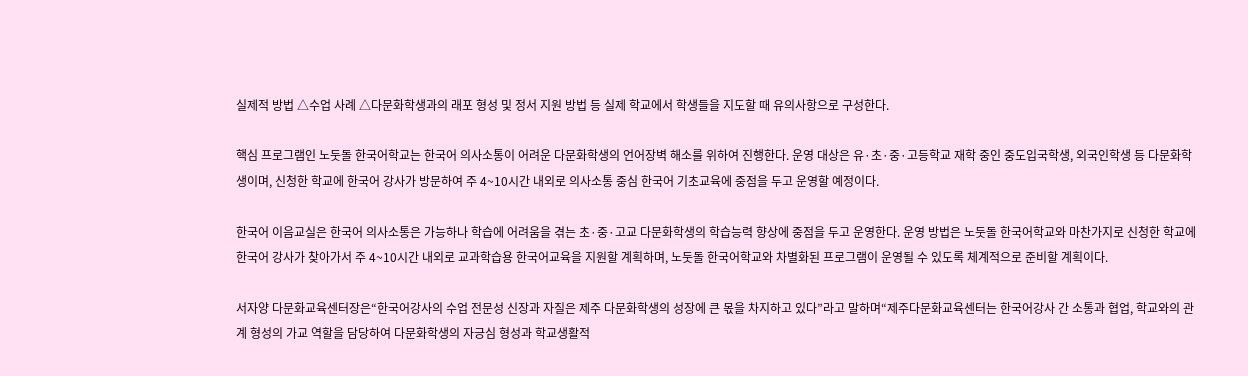실제적 방법 △수업 사례 △다문화학생과의 래포 형성 및 정서 지원 방법 등 실제 학교에서 학생들을 지도할 때 유의사항으로 구성한다.

핵심 프로그램인 노둣돌 한국어학교는 한국어 의사소통이 어려운 다문화학생의 언어장벽 해소를 위하여 진행한다. 운영 대상은 유·초·중·고등학교 재학 중인 중도입국학생, 외국인학생 등 다문화학생이며, 신청한 학교에 한국어 강사가 방문하여 주 4~10시간 내외로 의사소통 중심 한국어 기초교육에 중점을 두고 운영할 예정이다.

한국어 이음교실은 한국어 의사소통은 가능하나 학습에 어려움을 겪는 초·중·고교 다문화학생의 학습능력 향상에 중점을 두고 운영한다. 운영 방법은 노둣돌 한국어학교와 마찬가지로 신청한 학교에 한국어 강사가 찾아가서 주 4~10시간 내외로 교과학습용 한국어교육을 지원할 계획하며, 노둣돌 한국어학교와 차별화된 프로그램이 운영될 수 있도록 체계적으로 준비할 계획이다.

서자양 다문화교육센터장은“한국어강사의 수업 전문성 신장과 자질은 제주 다문화학생의 성장에 큰 몫을 차지하고 있다”라고 말하며“제주다문화교육센터는 한국어강사 간 소통과 협업, 학교와의 관계 형성의 가교 역할을 담당하여 다문화학생의 자긍심 형성과 학교생활적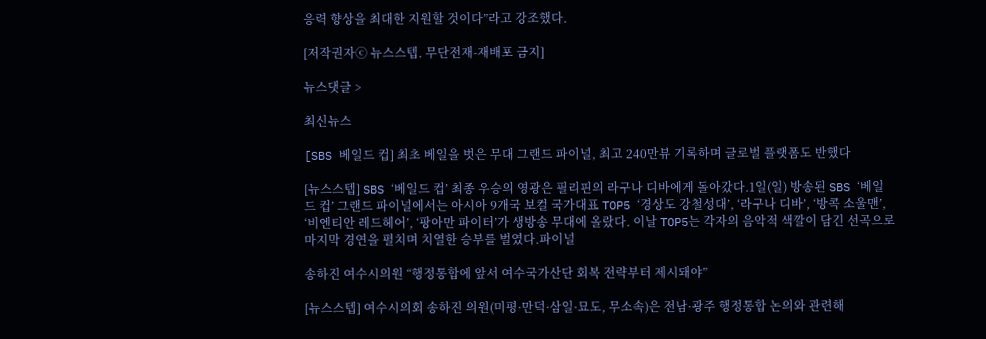응력 향상을 최대한 지원할 것이다”라고 강조했다.

[저작권자ⓒ 뉴스스텝. 무단전재-재배포 금지]

뉴스댓글 >

최신뉴스

[SBS 베일드 컵] 최초 베일을 벗은 무대 그랜드 파이널, 최고 240만뷰 기록하며 글로벌 플랫폼도 반했다

[뉴스스텝] SBS ‘베일드 컵’ 최종 우승의 영광은 필리핀의 라구나 디바에게 돌아갔다.1일(일) 방송된 SBS ‘베일드 컵’ 그랜드 파이널에서는 아시아 9개국 보컬 국가대표 TOP5 ‘경상도 강철성대’, ‘라구나 디바’, ‘방콕 소울맨’, ‘비엔티안 레드헤어’, ‘팡아만 파이터’가 생방송 무대에 올랐다. 이날 TOP5는 각자의 음악적 색깔이 담긴 선곡으로 마지막 경연을 펼치며 치열한 승부를 벌였다.파이널

송하진 여수시의원 “행정통합에 앞서 여수국가산단 회복 전략부터 제시돼야”

[뉴스스텝] 여수시의회 송하진 의원(미평·만덕·삼일·묘도, 무소속)은 전남·광주 행정통합 논의와 관련해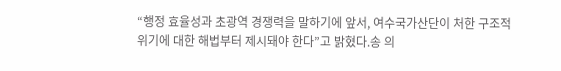“행정 효율성과 초광역 경쟁력을 말하기에 앞서, 여수국가산단이 처한 구조적 위기에 대한 해법부터 제시돼야 한다”고 밝혔다.송 의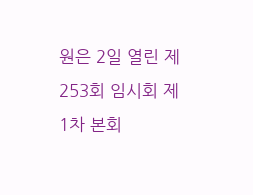원은 2일 열린 제253회 임시회 제1차 본회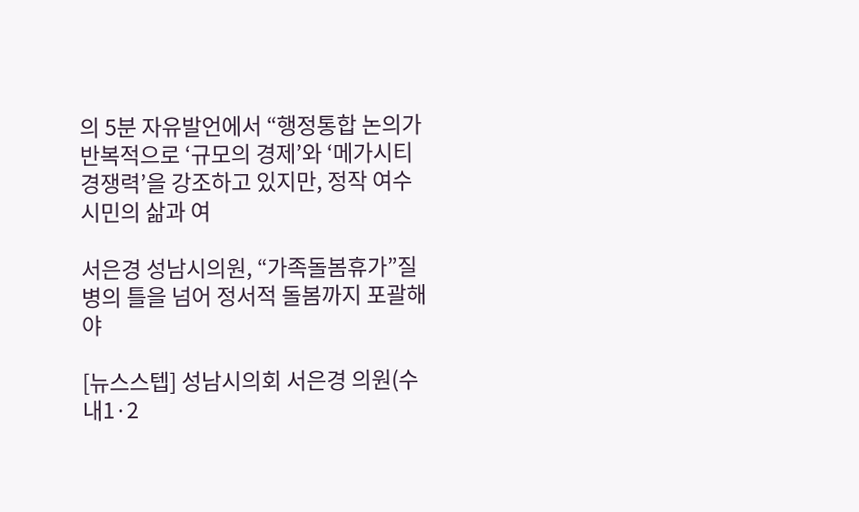의 5분 자유발언에서 “행정통합 논의가 반복적으로 ‘규모의 경제’와 ‘메가시티 경쟁력’을 강조하고 있지만, 정작 여수 시민의 삶과 여

서은경 성남시의원, “가족돌봄휴가”질병의 틀을 넘어 정서적 돌봄까지 포괄해야

[뉴스스텝] 성남시의회 서은경 의원(수내1·2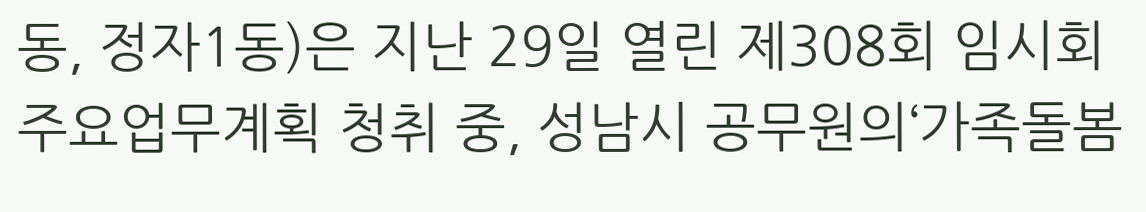동, 정자1동)은 지난 29일 열린 제308회 임시회 주요업무계획 청취 중, 성남시 공무원의‘가족돌봄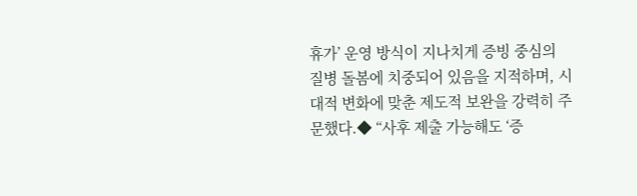휴가’ 운영 방식이 지나치게 증빙 중심의 질병 돌봄에 치중되어 있음을 지적하며, 시대적 변화에 맞춘 제도적 보완을 강력히 주문했다.◆ “사후 제출 가능해도 ‘증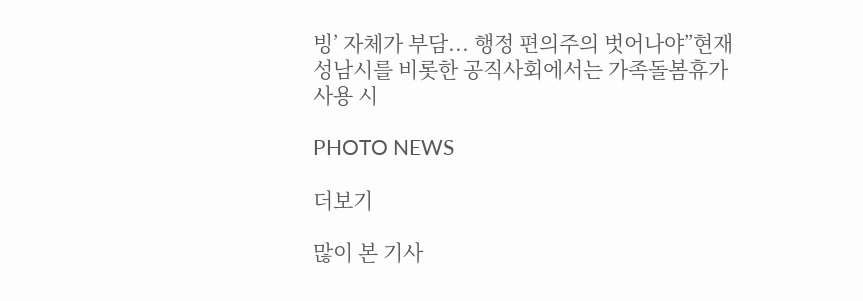빙’ 자체가 부담... 행정 편의주의 벗어나야”현재 성남시를 비롯한 공직사회에서는 가족돌봄휴가 사용 시

PHOTO NEWS

더보기

많이 본 기사